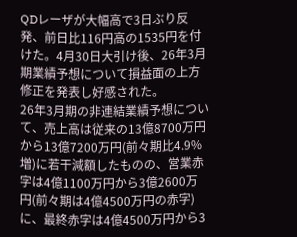QDレーザが大幅高で3日ぶり反発、前日比116円高の1535円を付けた。4月30日大引け後、26年3月期業績予想について損益面の上方修正を発表し好感された。
26年3月期の非連結業績予想について、売上高は従来の13億8700万円から13億7200万円(前々期比4.9%増)に若干減額したものの、営業赤字は4億1100万円から3億2600万円(前々期は4億4500万円の赤字)に、最終赤字は4億4500万円から3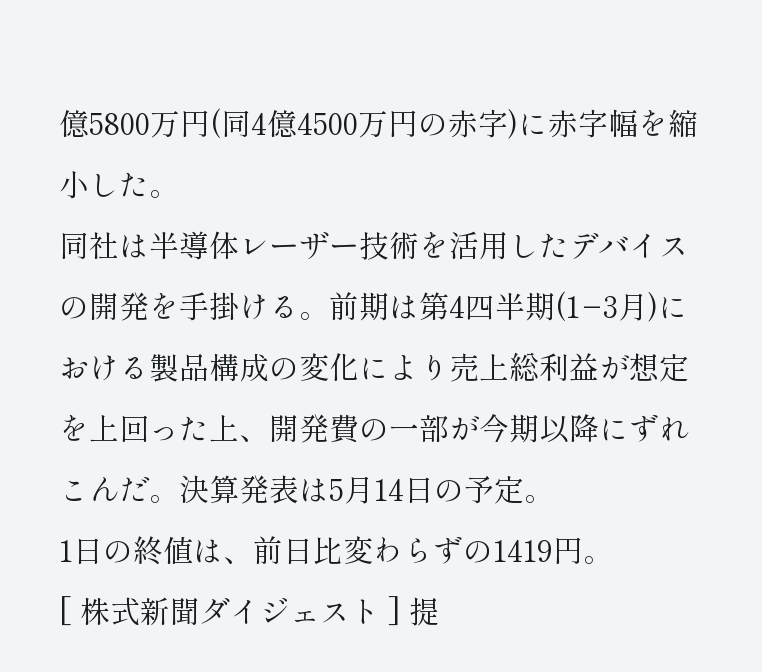億5800万円(同4億4500万円の赤字)に赤字幅を縮小した。
同社は半導体レーザー技術を活用したデバイスの開発を手掛ける。前期は第4四半期(1−3月)における製品構成の変化により売上総利益が想定を上回った上、開発費の一部が今期以降にずれこんだ。決算発表は5月14日の予定。
1日の終値は、前日比変わらずの1419円。
[ 株式新聞ダイジェスト ] 提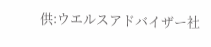供:ウエルスアドバイザー社